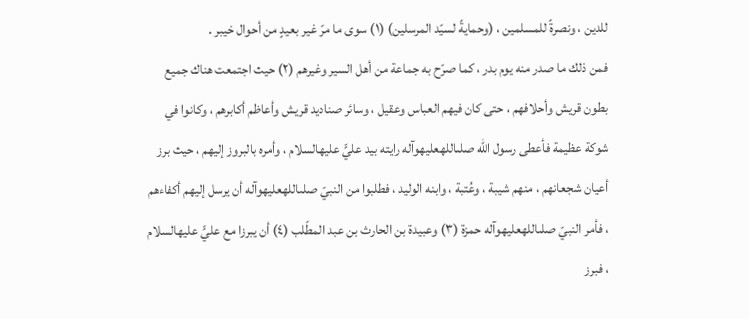للدين ، ونصرةً للمسلمين ، (وحمايةً لسيّد المرسلين) (١) سوى ما مرّ غير بعيدٍ من أحوال خيبر .
فمن ذلك ما صدر منه يوم بدر ، كما صرّح به جماعة من أهل السير وغيرهم (٢) حيث اجتمعت هناك جميع بطون قريش وأحلافهم ، حتى كان فيهم العباس وعقيل ، وسائر صناديد قريش وأعاظم أكابرهم ، وكانوا في شوكة عظيمة فأعطى رسول اللّه صلىاللهعليهوآله رايته بيد عليٍّ عليهالسلام ، وأمره بالبروز إليهم ، حيث برز أعيان شجعانهم ، منهم شيبة ، وعُتبة ، وابنه الوليد ، فطلبوا من النبيّ صلىاللهعليهوآله أن يرسل إليهم أكفاءهم ، فأمر النبيّ صلىاللهعليهوآله حمزة (٣) وعبيدة بن الحارث بن عبد المطّلب (٤) أن يبرزا مع عليٍّ عليهالسلام ، فبرز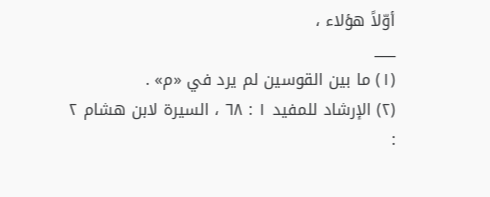أوّلاً هؤلاء ،
___
(١) ما بين القوسين لم يرد في «م» .
(٢) الإرشاد للمفيد ١ : ٦٨ ، السيرة لابن هشام ٢ :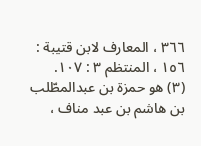٣٦٦ ، المعارف لابن قتيبة : ١٥٦ ، المنتظم ٣ : ١٠٧.
(٣) هو حمزة بن عبدالمطّلب بن هاشم بن عبد مناف ،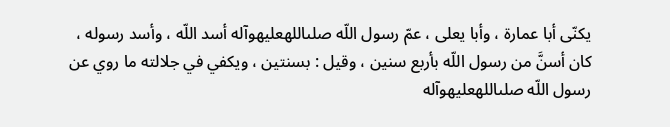يكنّى أبا عمارة ، وأبا يعلى ، عمّ رسول اللّه صلىاللهعليهوآله أسد اللّه ، وأسد رسوله ، كان أسنَّ من رسول اللّه بأربع سنين ، وقيل : بسنتين ، ويكفي في جلالته ما روي عن رسول اللّه صلىاللهعليهوآله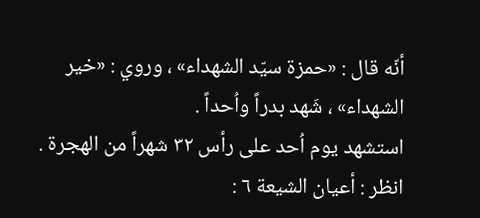أنّه قال : «حمزة سيّد الشهداء» ، وروي : «خير الشهداء» ، شَهد بدراً واُحداً .
استشهد يوم اُحد على رأس ٣٢ شهراً من الهجرة .
انظر : أعيان الشيعة ٦ :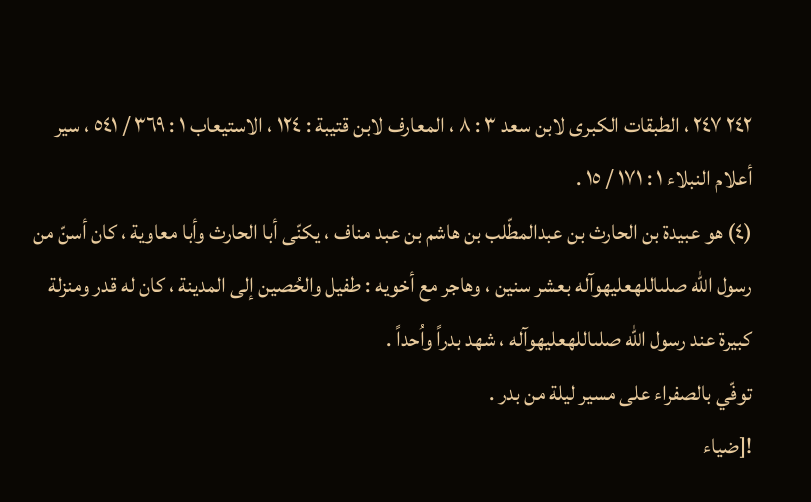٢٤٢ ٢٤٧ ، الطبقات الكبرى لابن سعد ٣ : ٨ ، المعارف لابن قتيبة : ١٢٤ ، الاستيعاب ١ : ٣٦٩ / ٥٤١ ، سير أعلام النبلاء ١ : ١٧١ / ١٥ .
(٤) هو عبيدة بن الحارث بن عبدالمطّلب بن هاشم بن عبد مناف ، يكنّى أبا الحارث وأبا معاوية ، كان أسنّ من رسول اللّه صلىاللهعليهوآله بعشر سنين ، وهاجر مع أخويه : طفيل والحُصين إلى المدينة ، كان له قدر ومنزلة كبيرة عند رسول اللّه صلىاللهعليهوآله ، شهد بدراً واُحداً .
توفّي بالصفراء على مسير ليلة من بدر .
![ضياء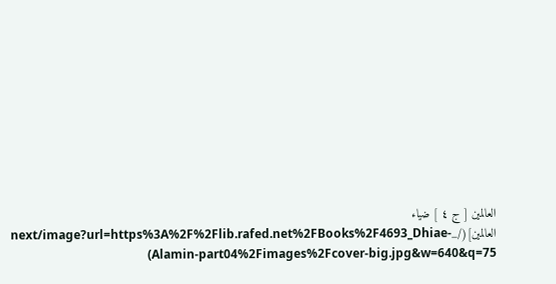العالمين [ ج ٤ ] ضياء العالمين](/_next/image?url=https%3A%2F%2Flib.rafed.net%2FBooks%2F4693_Dhiae-Alamin-part04%2Fimages%2Fcover-big.jpg&w=640&q=75)